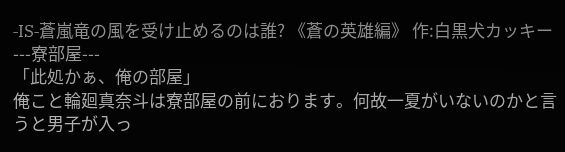‐IS‐蒼嵐竜の風を受け止めるのは誰? 《蒼の英雄編》 作:白黒犬カッキー
---寮部屋---
「此処かぁ、俺の部屋」
俺こと輪廻真奈斗は寮部屋の前におります。何故一夏がいないのかと言うと男子が入っ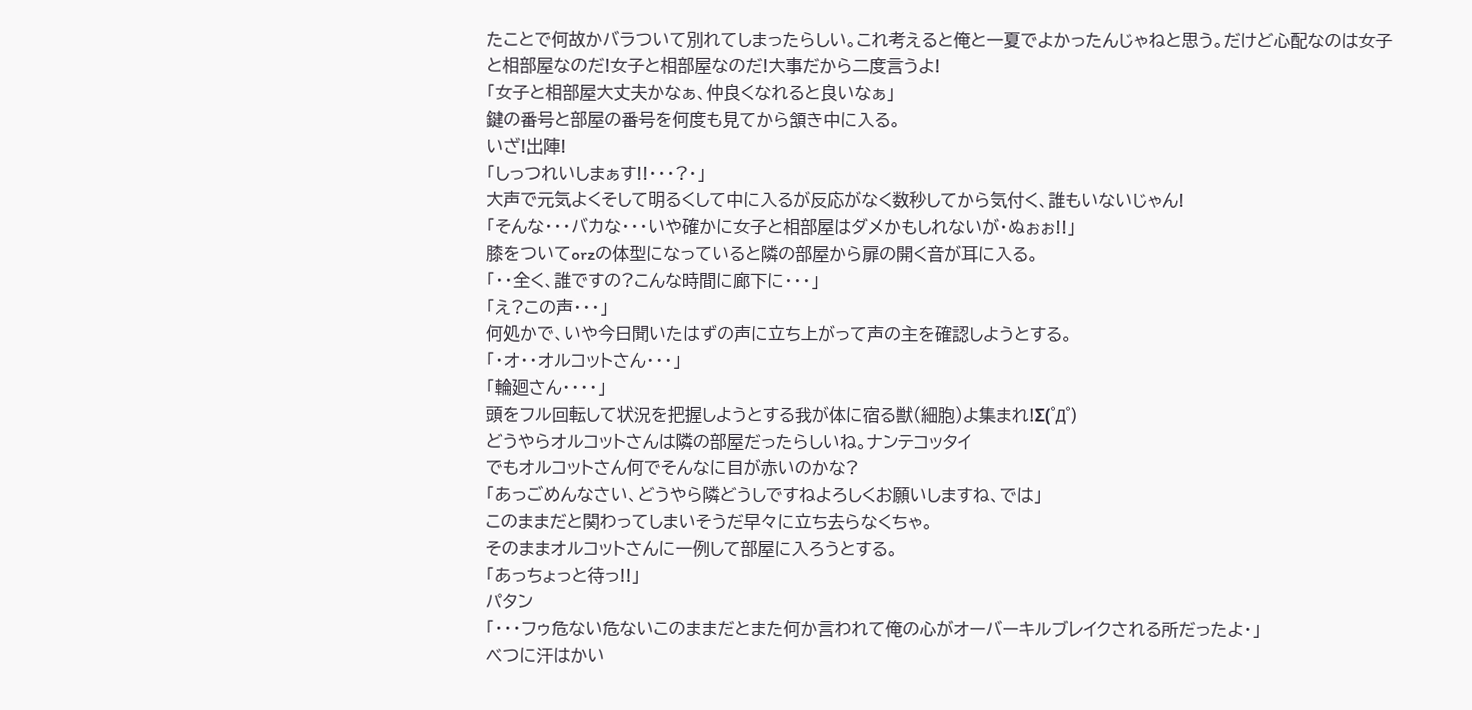たことで何故かバラついて別れてしまったらしい。これ考えると俺と一夏でよかったんじゃねと思う。だけど心配なのは女子と相部屋なのだ!女子と相部屋なのだ!大事だから二度言うよ!
「女子と相部屋大丈夫かなぁ、仲良くなれると良いなぁ」
鍵の番号と部屋の番号を何度も見てから頷き中に入る。
いざ!出陣!
「しっつれいしまぁす!!・・・?・」
大声で元気よくそして明るくして中に入るが反応がなく数秒してから気付く、誰もいないじゃん!
「そんな・・・バカな・・・いや確かに女子と相部屋はダメかもしれないが・ぬぉぉ!!」
膝をついてorzの体型になっていると隣の部屋から扉の開く音が耳に入る。
「・・全く、誰ですの?こんな時間に廊下に・・・」
「え?この声・・・」
何処かで、いや今日聞いたはずの声に立ち上がって声の主を確認しようとする。
「・オ・・オルコットさん・・・」
「輪廻さん・・・・」
頭をフル回転して状況を把握しようとする我が体に宿る獣(細胞)よ集まれ!Σ(゜Д゜)
どうやらオルコットさんは隣の部屋だったらしいね。ナンテコッタイ
でもオルコットさん何でそんなに目が赤いのかな?
「あっごめんなさい、どうやら隣どうしですねよろしくお願いしますね、では」
このままだと関わってしまいそうだ早々に立ち去らなくちゃ。
そのままオルコットさんに一例して部屋に入ろうとする。
「あっちょっと待っ!!」
パタン
「・・・フゥ危ない危ないこのままだとまた何か言われて俺の心がオーバーキルブレイクされる所だったよ・」
べつに汗はかい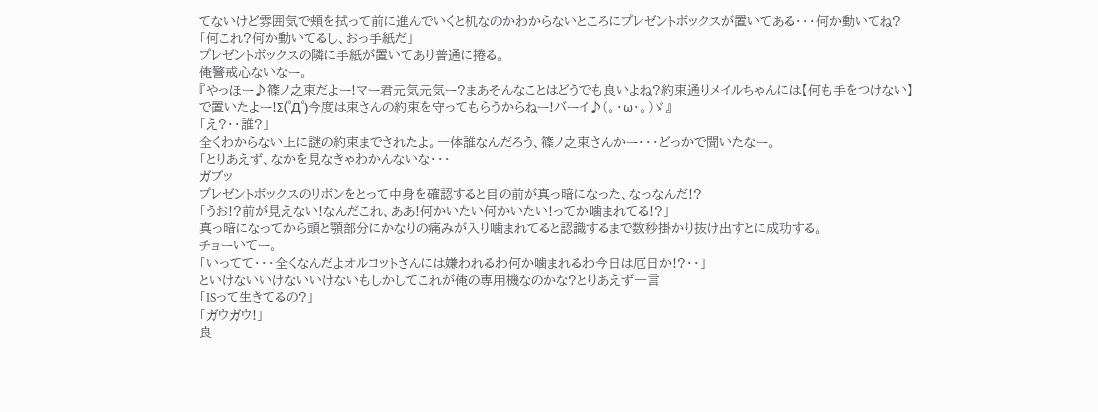てないけど雰囲気で頬を拭って前に進んでいくと机なのかわからないところにプレゼントボックスが置いてある・・・何か動いてね?
「何これ?何か動いてるし、おっ手紙だ」
プレゼントボックスの隣に手紙が置いてあり普通に捲る。
俺警戒心ないなー。
『やっほー♪篠ノ之束だよー!マー君元気元気ー?まあそんなことはどうでも良いよね?約束通りメイルちゃんには【何も手をつけない】で置いたよー!Σ(゜Д゜)今度は束さんの約束を守ってもらうからねー!バーイ♪(。・ω・。)ゞ』
「え?・・誰?」
全くわからない上に謎の約束までされたよ。一体誰なんだろう、篠ノ之束さんかー・・・どっかで聞いたなー。
「とりあえず、なかを見なきゃわかんないな・・・
ガブッ
プレゼントボックスのリボンをとって中身を確認すると目の前が真っ暗になった、なっなんだ!?
「うお!?前が見えない!なんだこれ、ああ!何かいたい何かいたい!ってか噛まれてる!?」
真っ暗になってから頭と顎部分にかなりの痛みが入り噛まれてると認識するまで数秒掛かり抜け出すとに成功する。
チョーいてー。
「いってて・・・全くなんだよオルコットさんには嫌われるわ何か噛まれるわ今日は厄日か!?・・」
といけないいけないいけないもしかしてこれが俺の専用機なのかな?とりあえず一言
「ISって生きてるの?」
「ガウガウ!」
良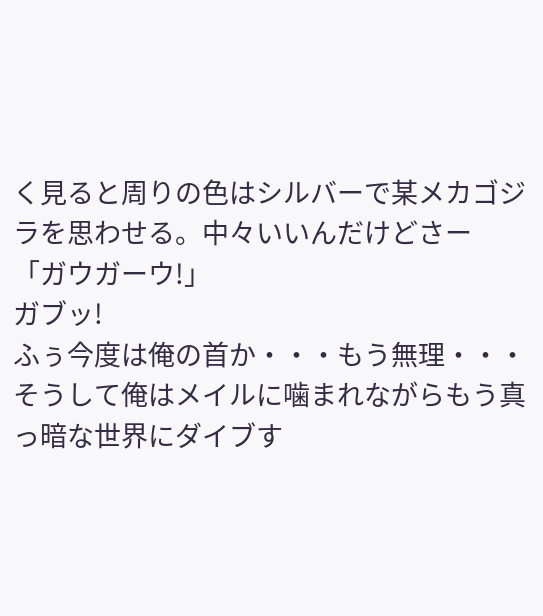く見ると周りの色はシルバーで某メカゴジラを思わせる。中々いいんだけどさー
「ガウガーウ!」
ガブッ!
ふぅ今度は俺の首か・・・もう無理・・・
そうして俺はメイルに噛まれながらもう真っ暗な世界にダイブす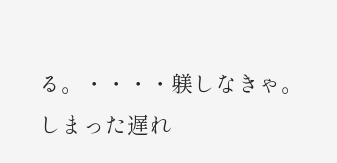る。・・・・躾しなきゃ。
しまった遅れ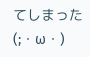てしまった(;・ω・)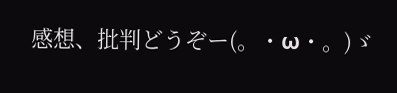感想、批判どうぞー(。・ω・。)ゞ